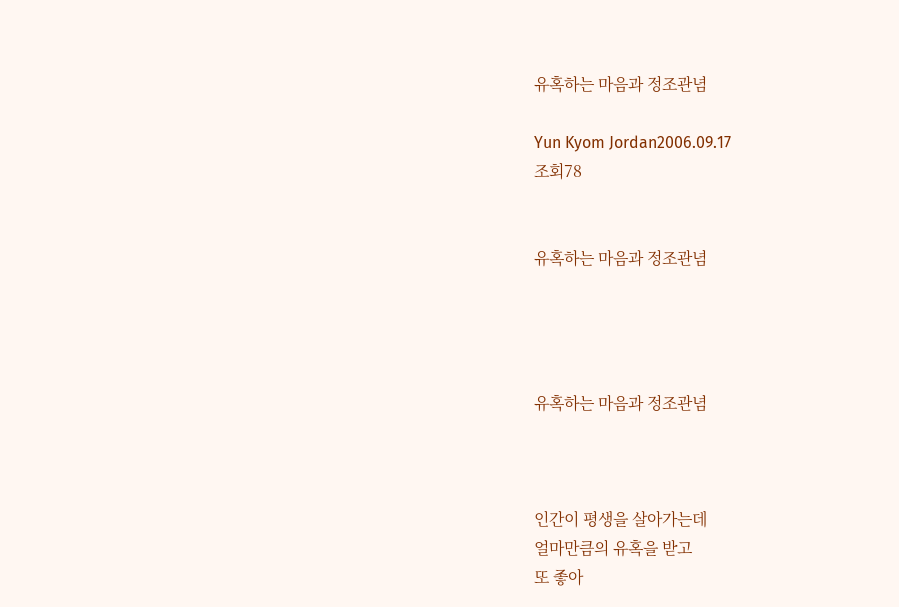유혹하는 마음과 정조관념

Yun Kyom Jordan2006.09.17
조회78


유혹하는 마음과 정조관념




유혹하는 마음과 정조관념



인간이 평생을 살아가는데
얼마만큼의 유혹을 받고
또 좋아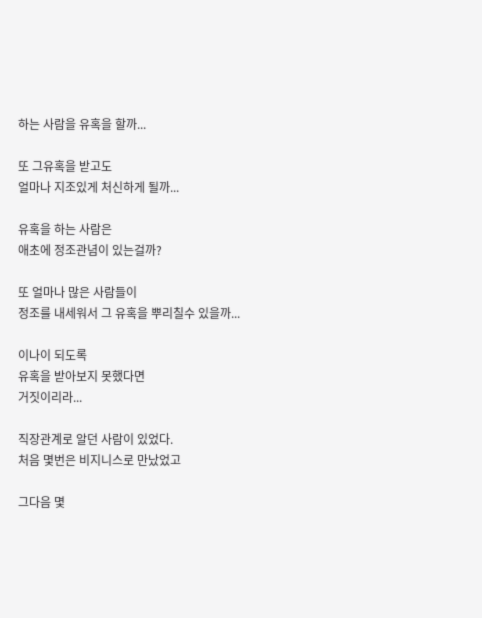하는 사람을 유혹을 할까...

또 그유혹을 받고도
얼마나 지조있게 처신하게 될까...

유혹을 하는 사람은
애초에 정조관념이 있는걸까?

또 얼마나 많은 사람들이
정조를 내세워서 그 유혹을 뿌리칠수 있을까...

이나이 되도록
유혹을 받아보지 못했다면
거짓이리라...

직장관계로 알던 사람이 있었다.
처음 몇번은 비지니스로 만났었고

그다음 몇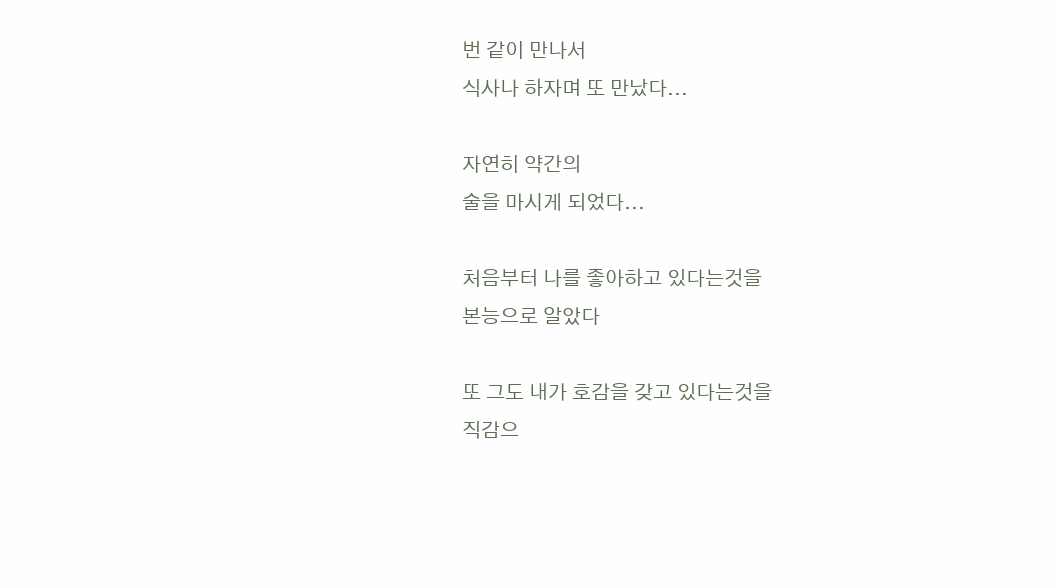번 같이 만나서
식사나 하자며 또 만났다...

자연히 약간의
술을 마시게 되었다...

처음부터 나를 좋아하고 있다는것을
본능으로 알았다

또 그도 내가 호감을 갖고 있다는것을
직감으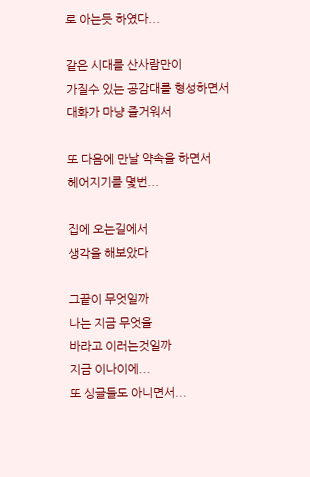로 아는듯 하였다...

같은 시대를 산사람만이
가질수 있는 공감대를 형성하면서
대화가 마냥 즐거워서

또 다음에 만날 약속을 하면서
헤어지기를 몇번...

집에 오는길에서
생각을 해보았다

그끝이 무엇일까
나는 지금 무엇을
바라고 이러는것일까
지금 이나이에...
또 싱글들도 아니면서...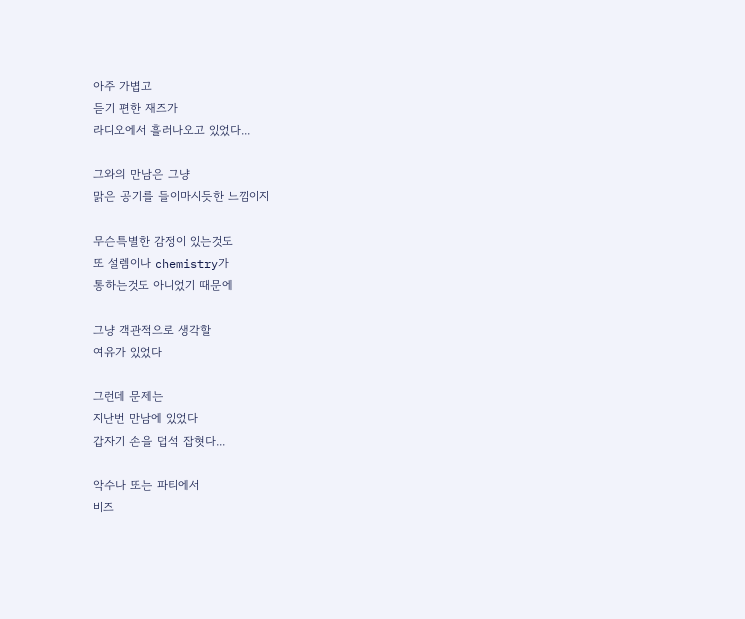아주 가볍고
듣기 편한 재즈가
라디오에서 흘러나오고 있었다...

그와의 만남은 그냥
맑은 공기를 들이마시듯한 느낌이지

무슨특별한 감정이 있는것도
또 설렘이나 chemistry가
통하는것도 아니었기 때문에

그냥 객관적으로 생각할
여유가 있었다

그런데 문제는
지난번 만남에 있었다
갑자기 손을 덥석 잡혓다...

악수나 또는 파티에서
비즈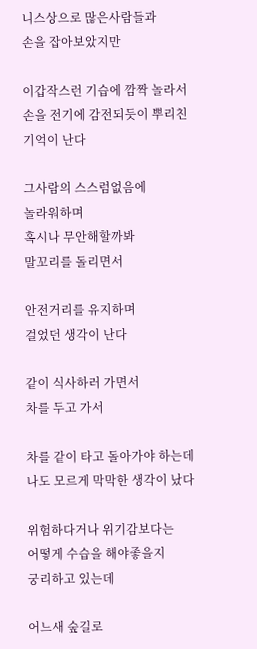니스상으로 많은사람들과
손을 잡아보았지만

이갑작스런 기습에 깜짝 놀라서
손을 전기에 감전되듯이 뿌리친
기억이 난다

그사람의 스스럼없음에
놀라워하며
혹시나 무안해할까봐
말꼬리를 돌리면서

안전거리를 유지하며
걸었던 생각이 난다

같이 식사하러 가면서
차를 두고 가서

차를 같이 타고 돌아가야 하는데
나도 모르게 막막한 생각이 났다

위험하다거나 위기감보다는
어떻게 수습을 해야좋을지
궁리하고 있는데

어느새 숲길로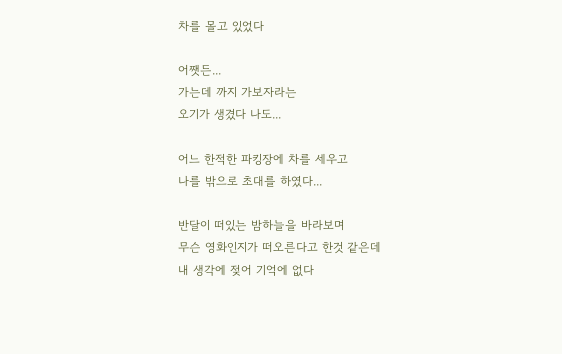차를 몰고 있었다

어쨋든...
가는데 까지 가보자라는
오기가 생겼다 나도...

어느 한적한 파킹장에 차를 세우고
나를 밖으로 초대를 하였다...

반달이 떠있는 밤하늘을 바라보며
무슨 영화인지가 떠오른다고 한것 같은데
내 생각에 젖어 기억에 없다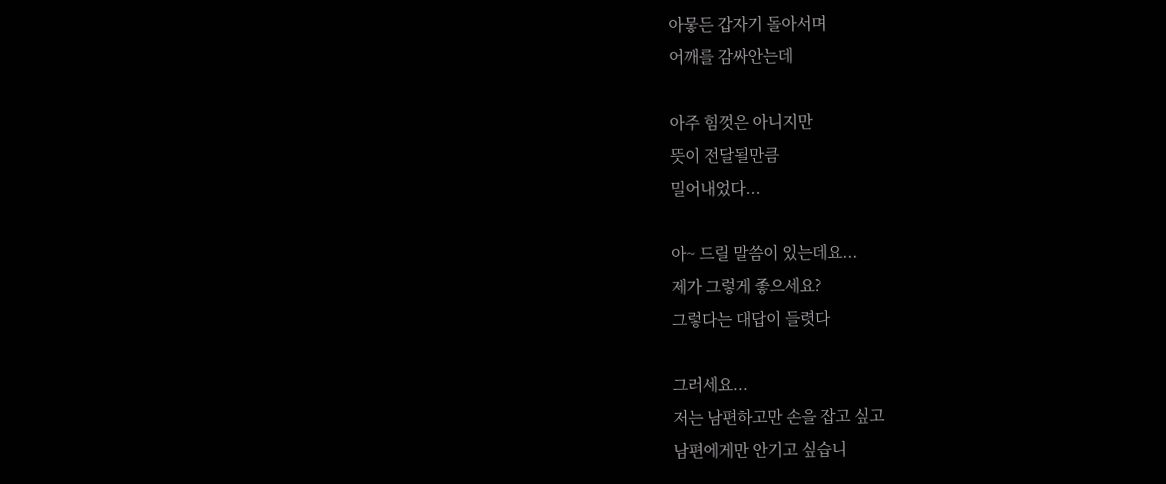아뭏든 갑자기 돌아서며
어깨를 감싸안는데

아주 힘껏은 아니지만
뜻이 전달될만큼
밀어내었다...

아~ 드릴 말씀이 있는데요...
제가 그렇게 좋으세요?
그렇다는 대답이 들렷다

그러세요...
저는 남편하고만 손을 잡고 싶고
남편에게만 안기고 싶습니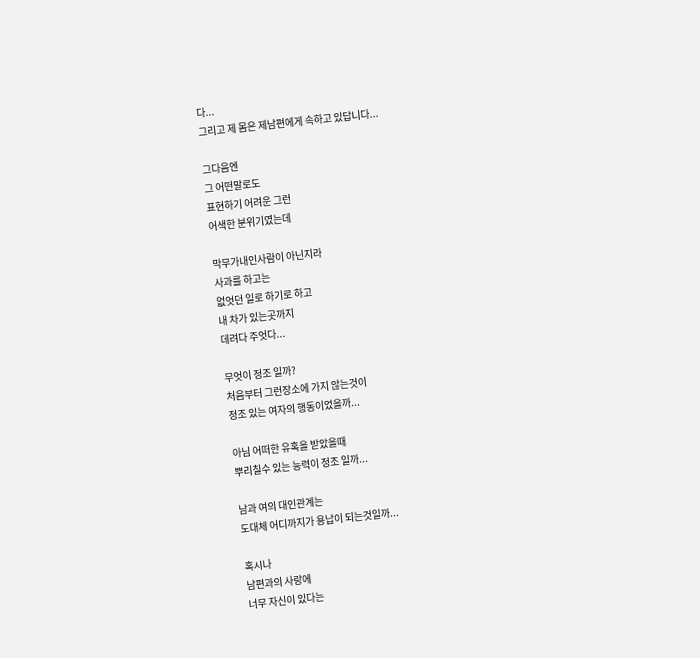다...
그리고 제 몸은 제남편에게 속하고 있답니다...

그다음엔
그 어떤말로도
표현하기 어려운 그런
어색한 분위기였는데

막무가내인사람이 아닌지라
사과를 하고는
없엇던 일로 하기로 하고
내 차가 있는곳까지
데려다 주엇다...

무엇이 정조 일까?
처음부터 그런장소에 가지 않는것이
정조 있는 여자의 행동이었을까...

아님 어떠한 유혹을 받았을때
뿌리칠수 있는 능력이 정조 일까...

남과 여의 대인관계는
도대체 어디까지가 용납이 되는것일까...

혹시나
남편과의 사랑에
너무 자신이 있다는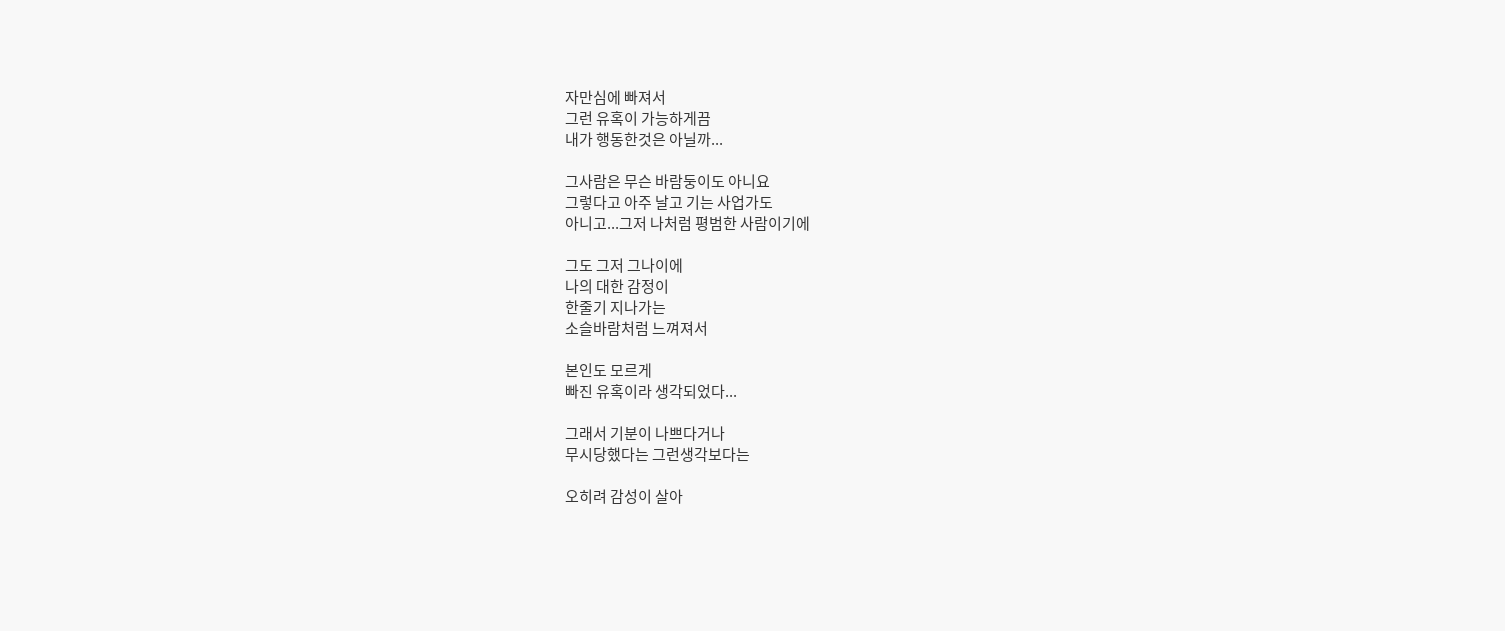자만심에 빠져서
그런 유혹이 가능하게끔
내가 행동한것은 아닐까...

그사람은 무슨 바람둥이도 아니요
그렇다고 아주 날고 기는 사업가도
아니고...그저 나처럼 평범한 사람이기에

그도 그저 그나이에
나의 대한 감정이
한줄기 지나가는
소슬바람처럼 느껴져서

본인도 모르게
빠진 유혹이라 생각되었다...

그래서 기분이 나쁘다거나
무시당했다는 그런생각보다는

오히려 감성이 살아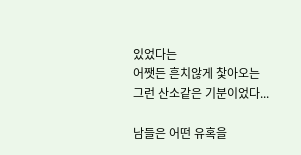있었다는
어쨋든 흔치않게 찿아오는
그런 산소같은 기분이었다...

남들은 어떤 유혹을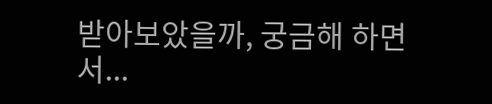받아보았을까, 궁금해 하면서...